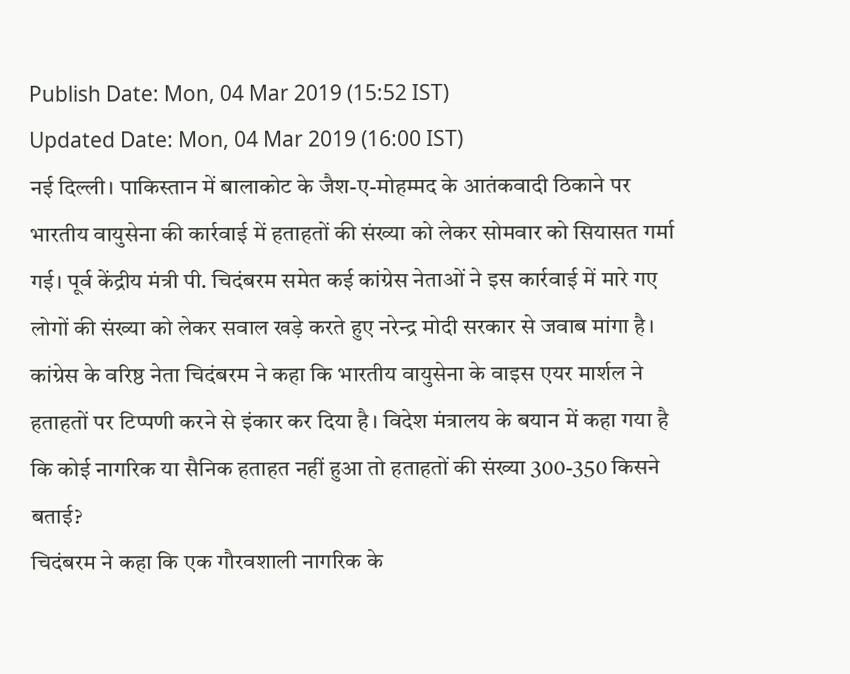Publish Date: Mon, 04 Mar 2019 (15:52 IST)
Updated Date: Mon, 04 Mar 2019 (16:00 IST)
नई दिल्ली। पाकिस्तान में बालाकोट के जैश-ए-मोहम्मद के आतंकवादी ठिकाने पर भारतीय वायुसेना की कार्रवाई में हताहतों की संख्या को लेकर सोमवार को सियासत गर्मा गई। पूर्व केंद्रीय मंत्री पी. चिदंबरम समेत कई कांग्रेस नेताओं ने इस कार्रवाई में मारे गए लोगों की संख्या को लेकर सवाल खड़े करते हुए नरेन्द्र मोदी सरकार से जवाब मांगा है।
कांग्रेस के वरिष्ठ नेता चिदंबरम ने कहा कि भारतीय वायुसेना के वाइस एयर मार्शल ने हताहतों पर टिप्पणी करने से इंकार कर दिया है। विदेश मंत्रालय के बयान में कहा गया है कि कोई नागरिक या सैनिक हताहत नहीं हुआ तो हताहतों की संख्या 300-350 किसने बताई?
चिदंबरम ने कहा कि एक गौरवशाली नागरिक के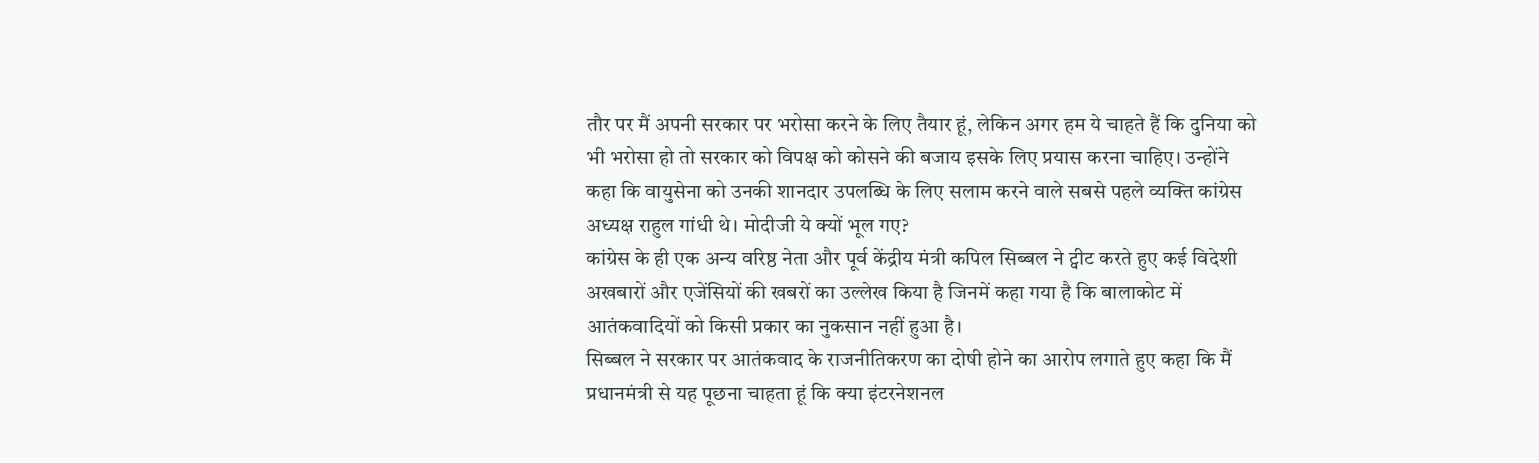तौर पर मैं अपनी सरकार पर भरोसा करने के लिए तैयार हूं, लेकिन अगर हम ये चाहते हैं कि दुनिया को भी भरोसा हो तो सरकार को विपक्ष को कोसने की बजाय इसके लिए प्रयास करना चाहिए। उन्होंने कहा कि वायुसेना को उनकी शानदार उपलब्धि के लिए सलाम करने वाले सबसे पहले व्यक्ति कांग्रेस अध्यक्ष राहुल गांधी थे। मोदीजी ये क्यों भूल गए?
कांग्रेस के ही एक अन्य वरिष्ठ नेता और पूर्व केंद्रीय मंत्री कपिल सिब्बल ने ट्वीट करते हुए कई विदेशी अखबारों और एजेंसियों की खबरों का उल्लेख किया है जिनमें कहा गया है कि बालाकोट में आतंकवादियों को किसी प्रकार का नुकसान नहीं हुआ है।
सिब्बल ने सरकार पर आतंकवाद के राजनीतिकरण का दोषी होने का आरोप लगाते हुए कहा कि मैं प्रधानमंत्री से यह पूछना चाहता हूं कि क्या इंटरनेशनल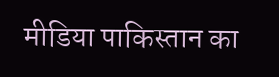मीडिया पाकिस्तान का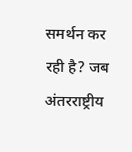समर्थन कर रही है? जब अंतरराष्ट्रीय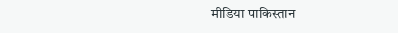मीडिया पाकिस्तान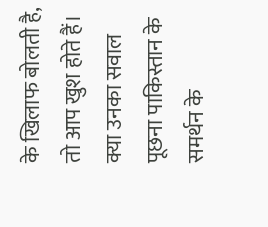के खिलाफ बोलती है, तो आप खुश होते हैं। क्या उनका सवाल पूछना पाकिस्तान के समर्थन के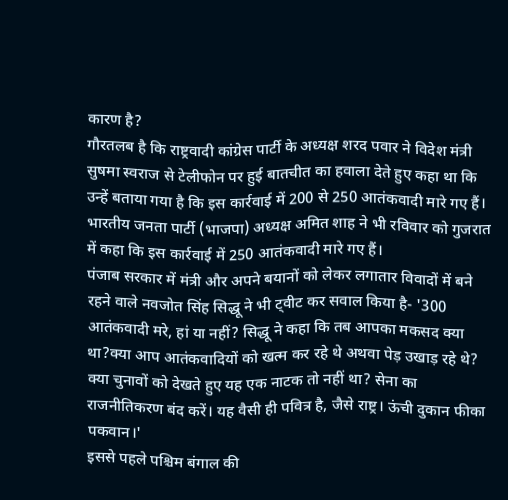कारण है?
गौरतलब है कि राष्ट्रवादी कांग्रेस पार्टी के अध्यक्ष शरद पवार ने विदेश मंत्री सुषमा स्वराज से टेलीफोन पर हुई बातचीत का हवाला देते हुए कहा था कि उन्हें बताया गया है कि इस कार्रवाई में 200 से 250 आतंकवादी मारे गए हैं। भारतीय जनता पार्टी (भाजपा) अध्यक्ष अमित शाह ने भी रविवार को गुजरात में कहा कि इस कार्रवाई में 250 आतंकवादी मारे गए हैं।
पंजाब सरकार में मंत्री और अपने बयानों को लेकर लगातार विवादों में बने रहने वाले नवजोत सिंह सिद्धू ने भी ट्वीट कर सवाल किया है- '300 आतंकवादी मरे, हां या नहीं? सिद्धू ने कहा कि तब आपका मकसद क्या था?क्या आप आतंकवादियों को खत्म कर रहे थे अथवा पेड़ उखाड़ रहे थे? क्या चुनावों को देखते हुए यह एक नाटक तो नहीं था? सेना का राजनीतिकरण बंद करें। यह वैसी ही पवित्र है, जैसे राष्ट्र। ऊंची दुकान फीका पकवान।'
इससे पहले पश्चिम बंगाल की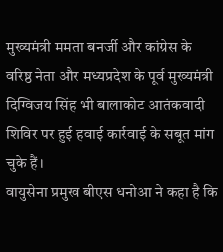मुख्यमंत्री ममता बनर्जी और कांग्रेस के वरिष्ठ नेता और मध्यप्रदेश के पूर्व मुख्यमंत्री दिग्विजय सिंह भी बालाकोट आतंकवादी शिविर पर हुई हवाई कार्रवाई के सबूत मांग चुके हैं।
वायुसेना प्रमुख बीएस धनोआ ने कहा है कि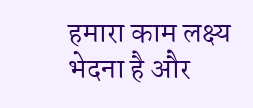हमारा काम लक्ष्य भेदना है और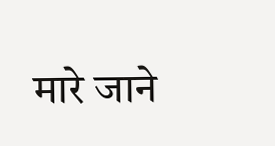मारे जाने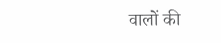वालों की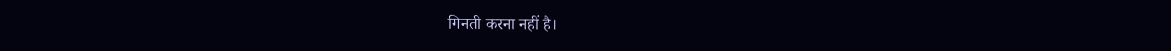गिनती करना नहीं है।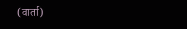(वार्ता)